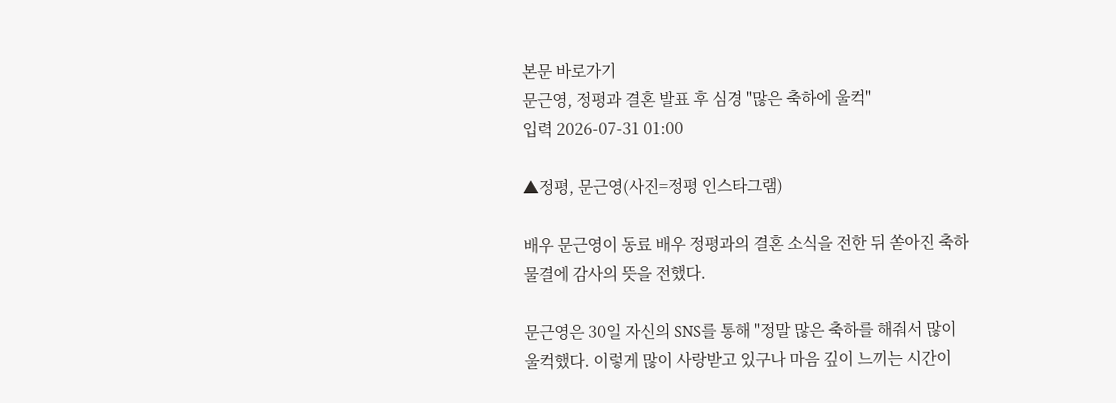본문 바로가기
문근영, 정평과 결혼 발표 후 심경 "많은 축하에 울컥"
입력 2026-07-31 01:00

▲정평, 문근영(사진=정평 인스타그램)

배우 문근영이 동료 배우 정평과의 결혼 소식을 전한 뒤 쏟아진 축하 물결에 감사의 뜻을 전했다.

문근영은 30일 자신의 SNS를 통해 "정말 많은 축하를 해줘서 많이 울컥했다. 이렇게 많이 사랑받고 있구나 마음 깊이 느끼는 시간이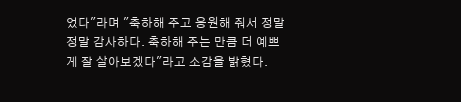었다"라며 "축하해 주고 응원해 줘서 정말 정말 감사하다. 축하해 주는 만큼 더 예쁘게 잘 살아보겠다"라고 소감을 밝혔다.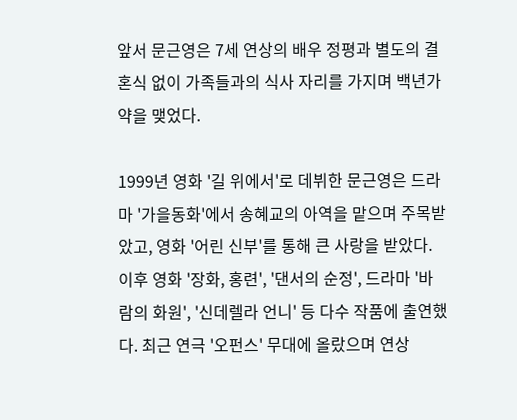앞서 문근영은 7세 연상의 배우 정평과 별도의 결혼식 없이 가족들과의 식사 자리를 가지며 백년가약을 맺었다.

1999년 영화 '길 위에서'로 데뷔한 문근영은 드라마 '가을동화'에서 송혜교의 아역을 맡으며 주목받았고, 영화 '어린 신부'를 통해 큰 사랑을 받았다. 이후 영화 '장화, 홍련', '댄서의 순정', 드라마 '바람의 화원', '신데렐라 언니' 등 다수 작품에 출연했다. 최근 연극 '오펀스' 무대에 올랐으며 연상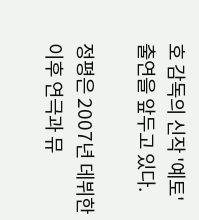호 감독의 신작 '예토' 출연을 앞두고 있다.

정평은 2007년 데뷔한 이후 연극과 뮤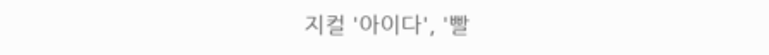지컬 '아이다', '빨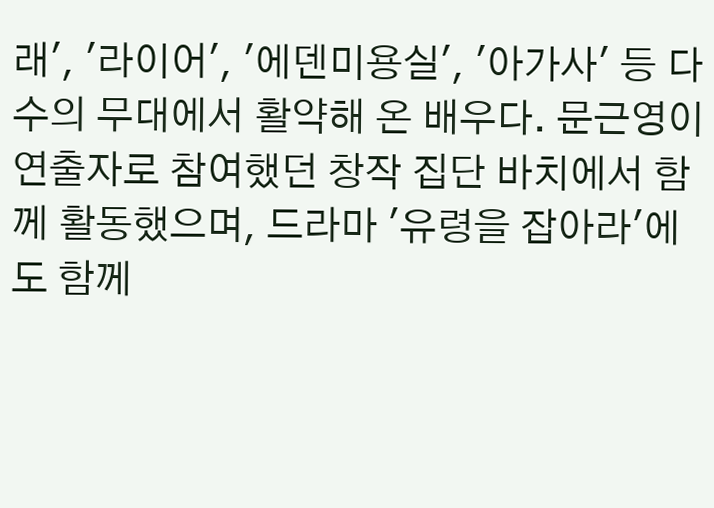래', '라이어', '에덴미용실', '아가사' 등 다수의 무대에서 활약해 온 배우다. 문근영이 연출자로 참여했던 창작 집단 바치에서 함께 활동했으며, 드라마 '유령을 잡아라'에도 함께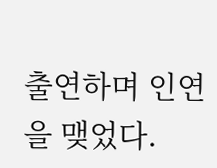출연하며 인연을 맺었다.